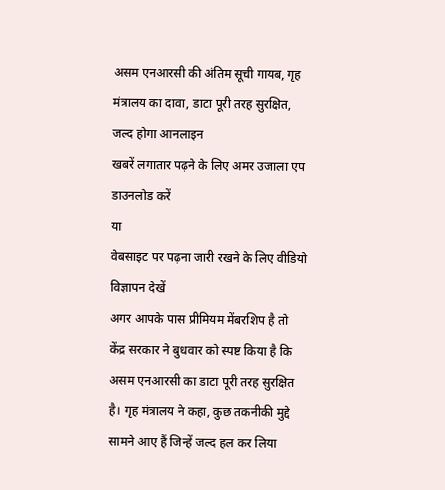असम एनआरसी की अंतिम सूची गायब, गृह मंत्रालय का दावा, डाटा पूरी तरह सुरक्षित, जल्द होगा आनलाइन
खबरें लगातार पढ़ने के लिए अमर उजाला एप डाउनलोड करें
या
वेबसाइट पर पढ़ना जारी रखने के लिए वीडियो विज्ञापन देखें
अगर आपके पास प्रीमियम मेंबरशिप है तो
केंद्र सरकार ने बुधवार को स्पष्ट किया है कि असम एनआरसी का डाटा पूरी तरह सुरक्षित है। गृह मंत्रालय ने कहा, कुछ तकनीकी मुद्दे सामने आए हैं जिन्हें जल्द हल कर लिया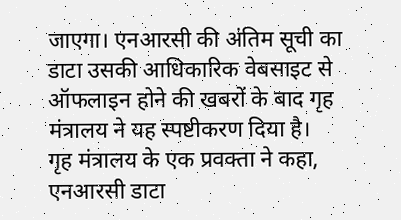जाएगा। एनआरसी की अंतिम सूची का डाटा उसकी आधिकारिक वेबसाइट से ऑफलाइन होने की खबरों के बाद गृह मंत्रालय ने यह स्पष्टीकरण दिया है।
गृह मंत्रालय के एक प्रवक्ता ने कहा, एनआरसी डाटा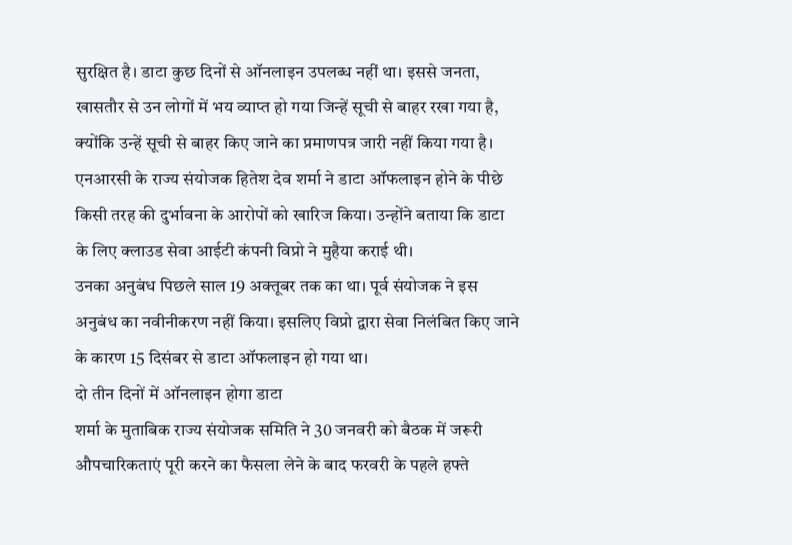सुरक्षित है। डाटा कुछ दिनों से ऑनलाइन उपलब्ध नहीं था। इससे जनता, खासतौर से उन लोगों में भय व्याप्त हो गया जिन्हें सूची से बाहर रखा गया है, क्योंकि उन्हें सूची से बाहर किए जाने का प्रमाणपत्र जारी नहीं किया गया है।
एनआरसी के राज्य संयोजक हितेश देव शर्मा ने डाटा ऑफलाइन होने के पीछे किसी तरह की दुर्भावना के आरोपों को खारिज किया। उन्होंने बताया कि डाटा के लिए क्लाउड सेवा आईटी कंपनी विप्रो ने मुहैया कराई थी।
उनका अनुबंध पिछले साल 19 अक्तूबर तक का था। पूर्व संयोजक ने इस अनुबंध का नवीनीकरण नहीं किया। इसलिए विप्रो द्वारा सेवा निलंबित किए जाने के कारण 15 दिसंबर से डाटा ऑफलाइन हो गया था।
दो तीन दिनों में ऑनलाइन होगा डाटा
शर्मा के मुताबिक राज्य संयोजक समिति ने 30 जनवरी को बैठक में जरूरी औपचारिकताएं पूरी करने का फैसला लेने के बाद फरवरी के पहले हफ्ते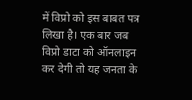में विप्रो को इस बाबत पत्र लिखा है। एक बार जब विप्रो डाटा को ऑनलाइन कर देगी तो यह जनता के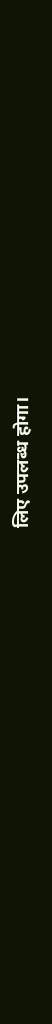लिए उपलब्ध होगा।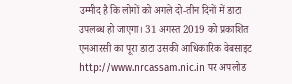उम्मीद है कि लोगों को अगले दो-तीन दिनों में डाटा उपलब्ध हो जाएगा। 31 अगस्त 2019 को प्रकाशित एनआरसी का पूरा डाटा उसकी आधिकारिक वेबसाइट http://www.nrcassam.nic.in पर अपलोड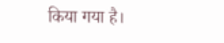किया गया है।